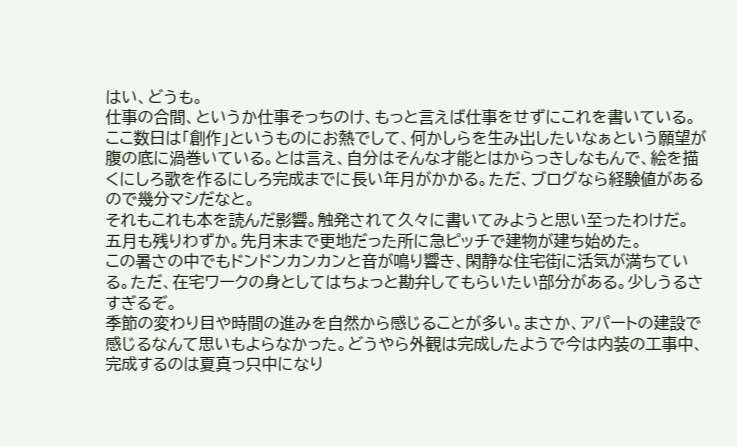はい、どうも。
仕事の合間、というか仕事そっちのけ、もっと言えば仕事をせずにこれを書いている。
ここ数日は「創作」というものにお熱でして、何かしらを生み出したいなぁという願望が腹の底に渦巻いている。とは言え、自分はそんな才能とはからっきしなもんで、絵を描くにしろ歌を作るにしろ完成までに長い年月がかかる。ただ、ブログなら経験値があるので幾分マシだなと。
それもこれも本を読んだ影響。触発されて久々に書いてみようと思い至ったわけだ。
五月も残りわずか。先月末まで更地だった所に急ピッチで建物が建ち始めた。
この暑さの中でもドンドンカンカンと音が鳴り響き、閑静な住宅街に活気が満ちている。ただ、在宅ワークの身としてはちょっと勘弁してもらいたい部分がある。少しうるさすぎるぞ。
季節の変わり目や時間の進みを自然から感じることが多い。まさか、アパートの建設で感じるなんて思いもよらなかった。どうやら外観は完成したようで今は内装の工事中、完成するのは夏真っ只中になり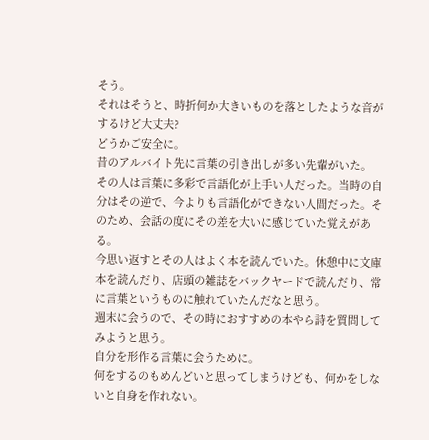そう。
それはそうと、時折何か大きいものを落としたような音がするけど大丈夫?
どうかご安全に。
昔のアルバイト先に言葉の引き出しが多い先輩がいた。
その人は言葉に多彩で言語化が上手い人だった。当時の自分はその逆で、今よりも言語化ができない人間だった。そのため、会話の度にその差を大いに感じていた覚えがある。
今思い返すとその人はよく本を読んでいた。休憩中に文庫本を読んだり、店頭の雑誌をバックヤードで読んだり、常に言葉というものに触れていたんだなと思う。
週末に会うので、その時におすすめの本やら詩を質問してみようと思う。
自分を形作る言葉に会うために。
何をするのもめんどいと思ってしまうけども、何かをしないと自身を作れない。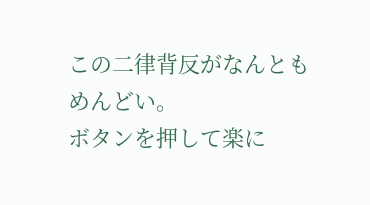この二律背反がなんともめんどい。
ボタンを押して楽に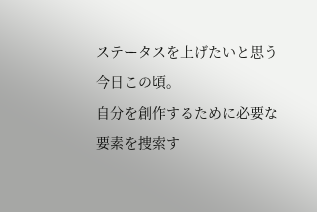ステータスを上げたいと思う今日この頃。
自分を創作するために必要な要素を捜索す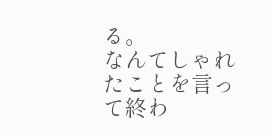る。
なんてしゃれたことを言って終わ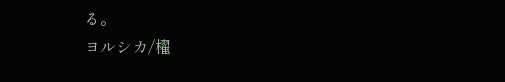る。
ヨルシカ/櫂